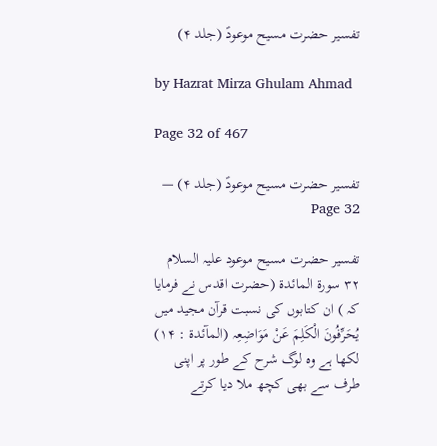تفسیر حضرت مسیح موعودؑ (جلد ۴)

by Hazrat Mirza Ghulam Ahmad

Page 32 of 467

تفسیر حضرت مسیح موعودؑ (جلد ۴) — Page 32

تفسیر حضرت مسیح موعود علیہ السلام ۳۲ سورة المائدة (حضرت اقدس نے فرمایا کہ ) ان کتابوں کی نسبت قرآن مجید میں يُحَرِّفُونَ الْكَلِمَ عَنْ مَوَاضِعِہ (المآئدۃ : ۱۴) لکھا ہے وہ لوگ شرح کے طور پر اپنی طرف سے بھی کچھ ملا دیا کرتے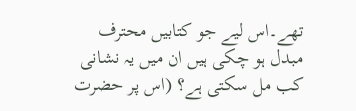تھے۔اس لیے جو کتابیں محترف مبدل ہو چکی ہیں ان میں یہ نشانی کب مل سکتی ہے؟ (اس پر حضرت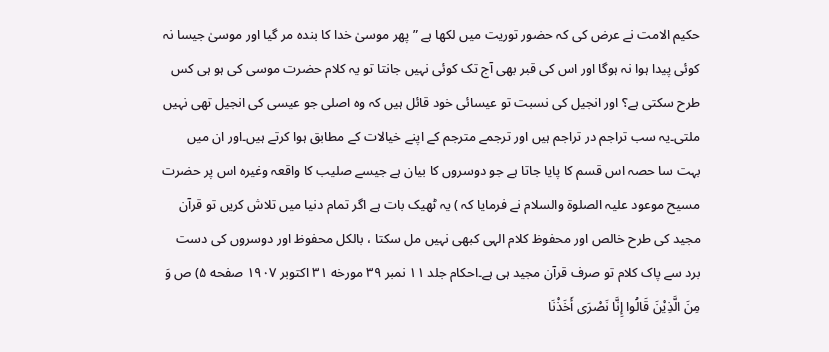حکیم الامت نے عرض کی کہ حضور توریت میں لکھا ہے ” پھر موسیٰ خدا کا بندہ مر گیا اور موسیٰ جیسا نہ کوئی پیدا ہوا نہ ہوگا اور اس کی قبر بھی آج تک کوئی نہیں جانتا تو یہ کلام حضرت موسی کی ہو ہی کس طرح سکتی ہے؟ اور انجیل کی نسبت تو عیسائی خود قائل ہیں کہ وہ اصلی جو عیسی کی انجیل تھی نہیں ملتی۔یہ سب تراجم در تراجم ہیں اور ترجمے مترجم کے اپنے خیالات کے مطابق ہوا کرتے ہیں۔اور ان میں بہت سا حصہ اس قسم کا پایا جاتا ہے جو دوسروں کا بیان ہے جیسے صلیب کا واقعہ وغیرہ اس پر حضرت مسیح موعود علیہ الصلوۃ والسلام نے فرمایا کہ ) یہ ٹھیک بات ہے اگر تمام دنیا میں تلاش کریں تو قرآن مجید کی طرح خالص اور محفوظ کلام الہی کبھی نہیں مل سکتا ، بالکل محفوظ اور دوسروں کی دست برد سے پاک کلام تو صرف قرآن مجید ہی ہے۔احکام جلد ۱۱ نمبر ۳۹ مورخه ۳۱ اکتوبر ۱۹۰۷ صفحه ۵) ص وَ مِنَ الَّذِيْنَ قَالُوا إِنَّا نَصْرَى أَخَذْنَا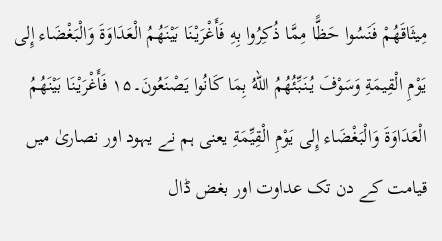مِيثَاقَهُمْ فَنَسُوا حَظًّا مِمَّا ذُكِرُوا بِهِ فَأَغْرَيْنَا بَيْنَهُمُ الْعَدَاوَةَ وَالْبَغْضَاء إِلى يَوْمِ الْقِيمَةِ وَسَوْفَ يُنَبِّئُهُمُ اللهُ بِمَا كَانُوا يَصْنَعُونَ۔۱۵ فَأَغْرَيْنَا بَيْنَهُمُ الْعَدَاوَةَ وَالْبَغْضَاء إِلى يَوْمِ الْقِيِّمَةِ یعنی ہم نے یہود اور نصاریٰ میں قیامت کے دن تک عداوت اور بغض ڈال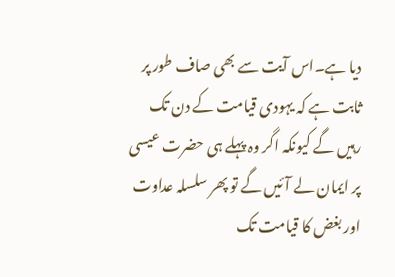دیا ہے۔اس آیت سے بھی صاف طور پر ثابت ہے کہ یہودی قیامت کے دن تک رہیں گے کیونکہ اگر وہ پہلے ہی حضرت عیسی پر ایمان لے آئیں گے تو پھر سلسلہ عداوت اور بغض کا قیامت تک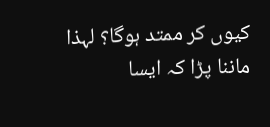کیوں کر ممتد ہوگا؟ لہذا ماننا پڑا کہ ایسا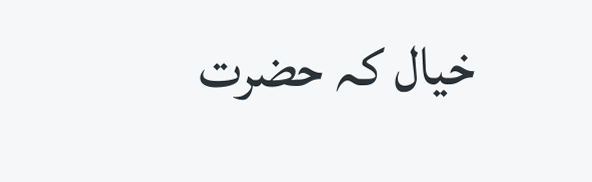خیال کہ حضرت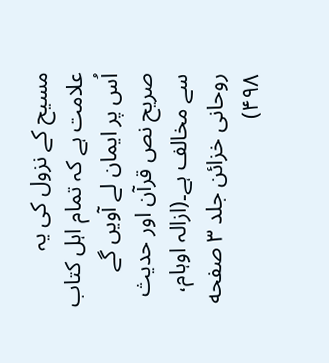مسیح کے نزول کی یہ علامت ہے کہ تمام اہل کتاب اُس پر ایمان لے آویں گے صریح نص قرآن اور حدیث سے مخالف ہے۔(ازالہ اوہام، روحانی خزائن جلد ۳ صفحه ۴۹۸)